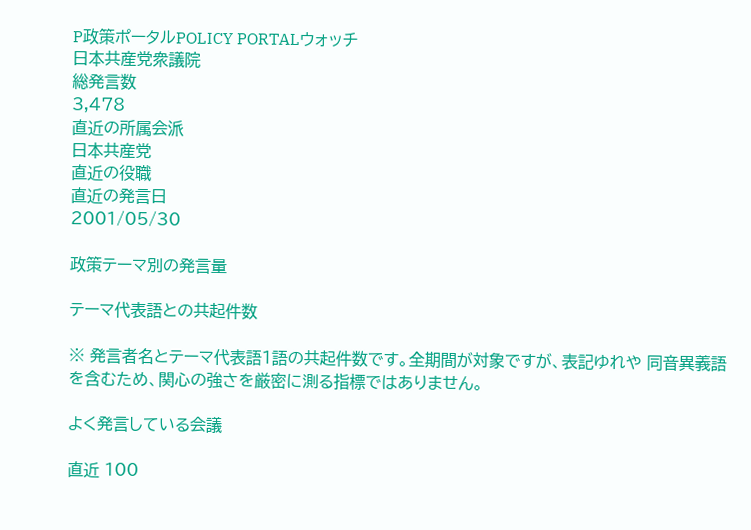P政策ポータルPOLICY PORTALウォッチ
日本共産党衆議院
総発言数
3,478
直近の所属会派
日本共産党
直近の役職
直近の発言日
2001/05/30

政策テーマ別の発言量

テーマ代表語との共起件数

※ 発言者名とテーマ代表語1語の共起件数です。全期間が対象ですが、表記ゆれや 同音異義語を含むため、関心の強さを厳密に測る指標ではありません。

よく発言している会議

直近 100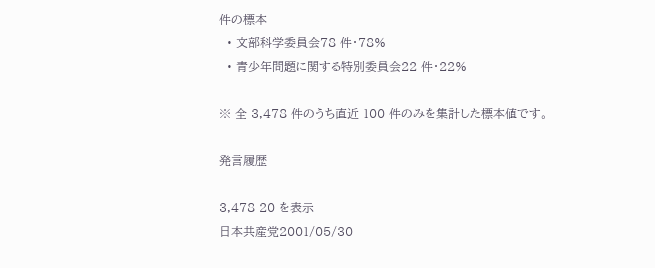件の標本
  • 文部科学委員会78 件・78%
  • 青少年問題に関する特別委員会22 件・22%

※ 全 3,478 件のうち直近 100 件のみを集計した標本値です。

発言履歴

3,478 20 を表示
日本共産党2001/05/30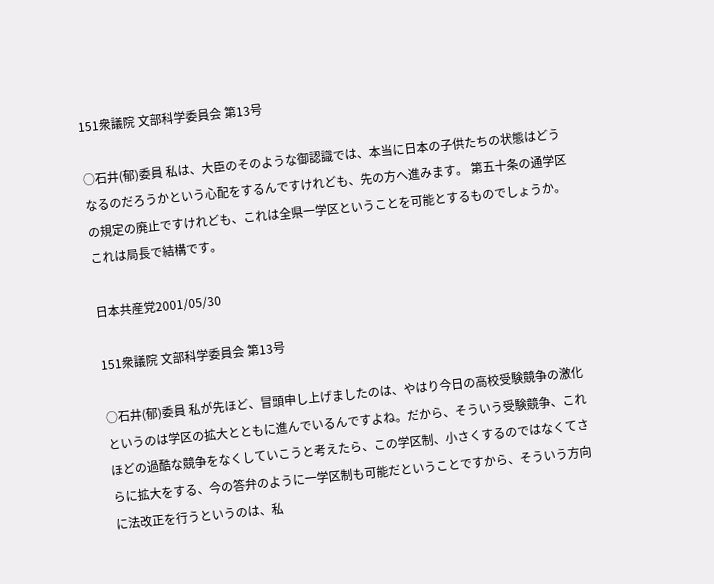151衆議院 文部科学委員会 第13号

○石井(郁)委員 私は、大臣のそのような御認識では、本当に日本の子供たちの状態はどうなるのだろうかという心配をするんですけれども、先の方へ進みます。 第五十条の通学区の規定の廃止ですけれども、これは全県一学区ということを可能とするものでしょうか。これは局長で結構です。

日本共産党2001/05/30

151衆議院 文部科学委員会 第13号

○石井(郁)委員 私が先ほど、冒頭申し上げましたのは、やはり今日の高校受験競争の激化というのは学区の拡大とともに進んでいるんですよね。だから、そういう受験競争、これほどの過酷な競争をなくしていこうと考えたら、この学区制、小さくするのではなくてさらに拡大をする、今の答弁のように一学区制も可能だということですから、そういう方向に法改正を行うというのは、私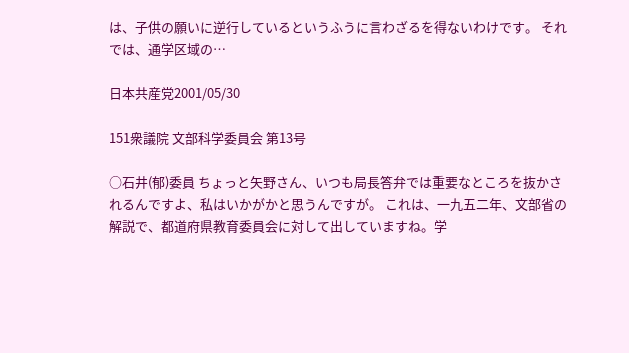は、子供の願いに逆行しているというふうに言わざるを得ないわけです。 それでは、通学区域の…

日本共産党2001/05/30

151衆議院 文部科学委員会 第13号

○石井(郁)委員 ちょっと矢野さん、いつも局長答弁では重要なところを抜かされるんですよ、私はいかがかと思うんですが。 これは、一九五二年、文部省の解説で、都道府県教育委員会に対して出していますね。学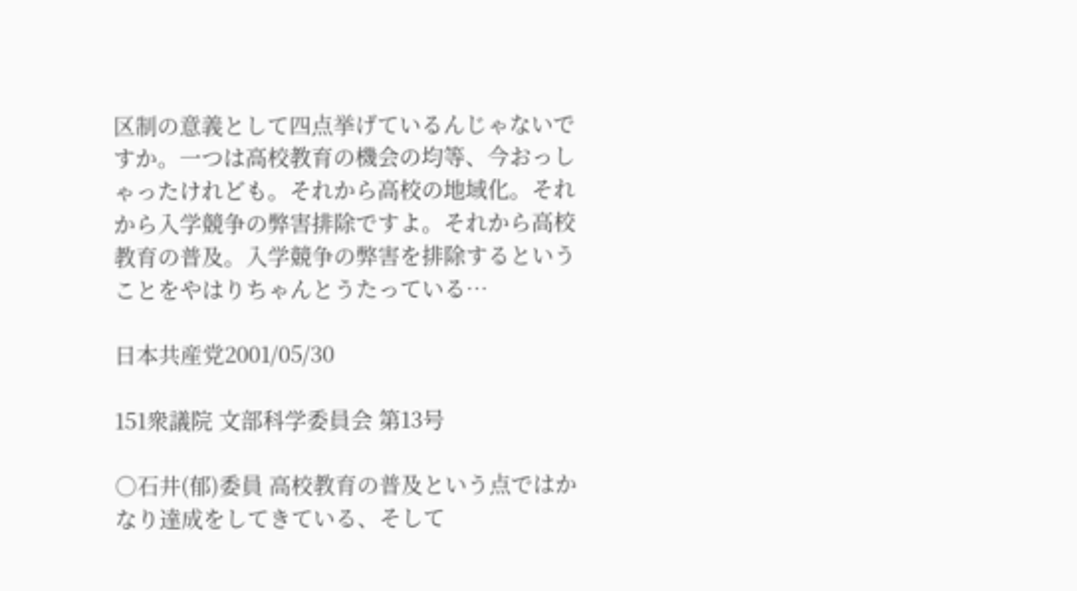区制の意義として四点挙げているんじゃないですか。一つは高校教育の機会の均等、今おっしゃったけれども。それから高校の地域化。それから入学競争の弊害排除ですよ。それから高校教育の普及。入学競争の弊害を排除するということをやはりちゃんとうたっている…

日本共産党2001/05/30

151衆議院 文部科学委員会 第13号

○石井(郁)委員 高校教育の普及という点ではかなり達成をしてきている、そして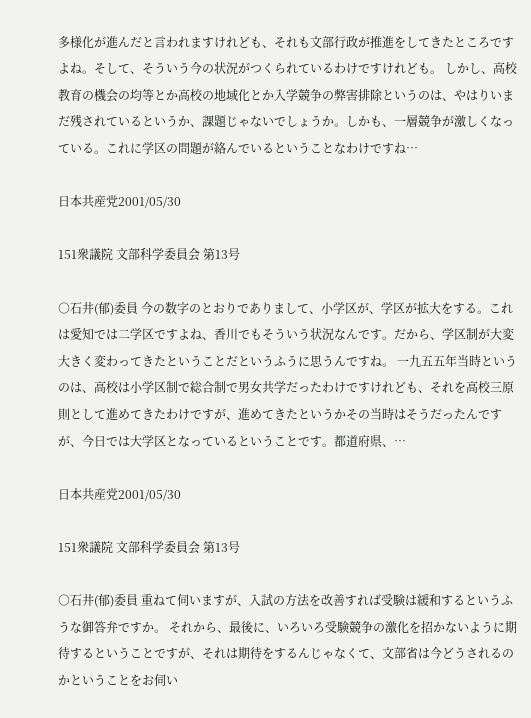多様化が進んだと言われますけれども、それも文部行政が推進をしてきたところですよね。そして、そういう今の状況がつくられているわけですけれども。 しかし、高校教育の機会の均等とか高校の地域化とか入学競争の弊害排除というのは、やはりいまだ残されているというか、課題じゃないでしょうか。しかも、一層競争が激しくなっている。これに学区の問題が絡んでいるということなわけですね…

日本共産党2001/05/30

151衆議院 文部科学委員会 第13号

○石井(郁)委員 今の数字のとおりでありまして、小学区が、学区が拡大をする。これは愛知では二学区ですよね、香川でもそういう状況なんです。だから、学区制が大変大きく変わってきたということだというふうに思うんですね。 一九五五年当時というのは、高校は小学区制で総合制で男女共学だったわけですけれども、それを高校三原則として進めてきたわけですが、進めてきたというかその当時はそうだったんですが、今日では大学区となっているということです。都道府県、…

日本共産党2001/05/30

151衆議院 文部科学委員会 第13号

○石井(郁)委員 重ねて伺いますが、入試の方法を改善すれば受験は緩和するというふうな御答弁ですか。 それから、最後に、いろいろ受験競争の激化を招かないように期待するということですが、それは期待をするんじゃなくて、文部省は今どうされるのかということをお伺い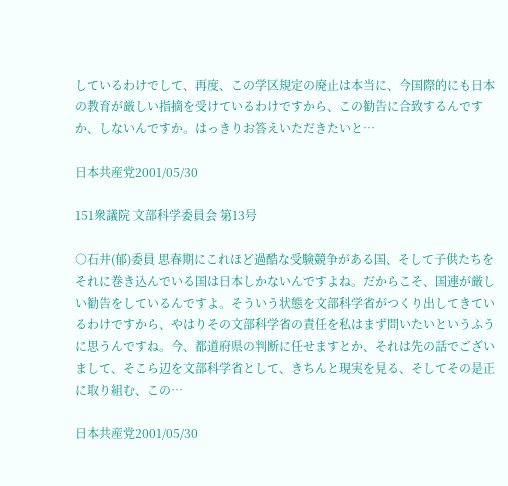しているわけでして、再度、この学区規定の廃止は本当に、今国際的にも日本の教育が厳しい指摘を受けているわけですから、この勧告に合致するんですか、しないんですか。はっきりお答えいただきたいと…

日本共産党2001/05/30

151衆議院 文部科学委員会 第13号

○石井(郁)委員 思春期にこれほど過酷な受験競争がある国、そして子供たちをそれに巻き込んでいる国は日本しかないんですよね。だからこそ、国連が厳しい勧告をしているんですよ。そういう状態を文部科学省がつくり出してきているわけですから、やはりその文部科学省の責任を私はまず問いたいというふうに思うんですね。今、都道府県の判断に任せますとか、それは先の話でございまして、そこら辺を文部科学省として、きちんと現実を見る、そしてその是正に取り組む、この…

日本共産党2001/05/30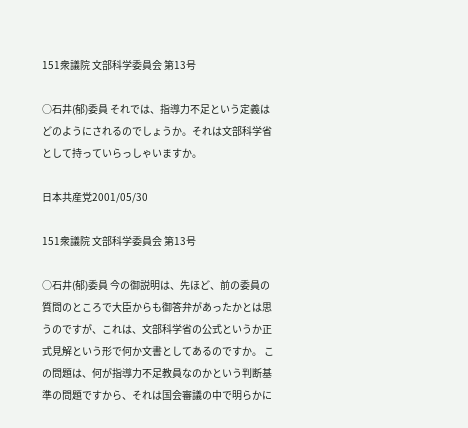151衆議院 文部科学委員会 第13号

○石井(郁)委員 それでは、指導力不足という定義はどのようにされるのでしょうか。それは文部科学省として持っていらっしゃいますか。

日本共産党2001/05/30

151衆議院 文部科学委員会 第13号

○石井(郁)委員 今の御説明は、先ほど、前の委員の質問のところで大臣からも御答弁があったかとは思うのですが、これは、文部科学省の公式というか正式見解という形で何か文書としてあるのですか。 この問題は、何が指導力不足教員なのかという判断基準の問題ですから、それは国会審議の中で明らかに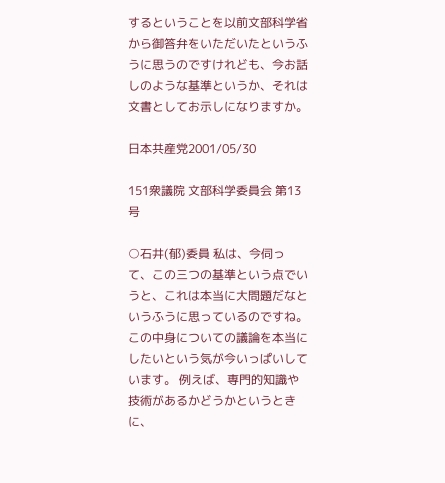するということを以前文部科学省から御答弁をいただいたというふうに思うのですけれども、今お話しのような基準というか、それは文書としてお示しになりますか。

日本共産党2001/05/30

151衆議院 文部科学委員会 第13号

○石井(郁)委員 私は、今伺って、この三つの基準という点でいうと、これは本当に大問題だなというふうに思っているのですね。この中身についての議論を本当にしたいという気が今いっぱいしています。 例えば、専門的知識や技術があるかどうかというときに、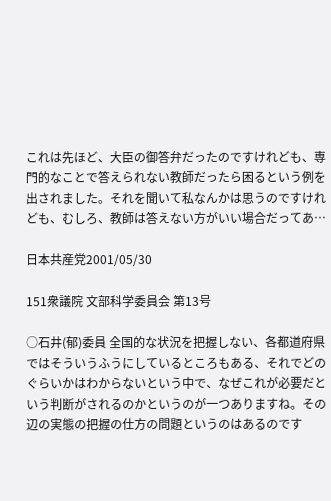これは先ほど、大臣の御答弁だったのですけれども、専門的なことで答えられない教師だったら困るという例を出されました。それを聞いて私なんかは思うのですけれども、むしろ、教師は答えない方がいい場合だってあ…

日本共産党2001/05/30

151衆議院 文部科学委員会 第13号

○石井(郁)委員 全国的な状況を把握しない、各都道府県ではそういうふうにしているところもある、それでどのぐらいかはわからないという中で、なぜこれが必要だという判断がされるのかというのが一つありますね。その辺の実態の把握の仕方の問題というのはあるのです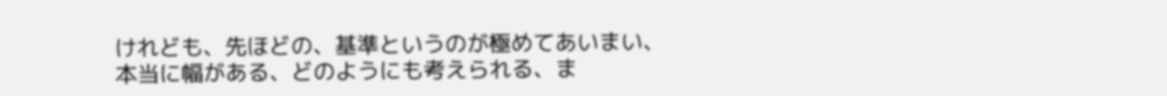けれども、先ほどの、基準というのが極めてあいまい、本当に幅がある、どのようにも考えられる、ま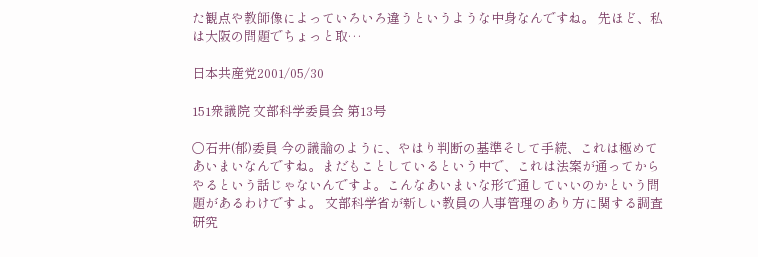た観点や教師像によっていろいろ違うというような中身なんですね。 先ほど、私は大阪の問題でちょっと取…

日本共産党2001/05/30

151衆議院 文部科学委員会 第13号

○石井(郁)委員 今の議論のように、やはり判断の基準そして手続、これは極めてあいまいなんですね。まだもことしているという中で、これは法案が通ってからやるという話じゃないんですよ。こんなあいまいな形で通していいのかという問題があるわけですよ。 文部科学省が新しい教員の人事管理のあり方に関する調査研究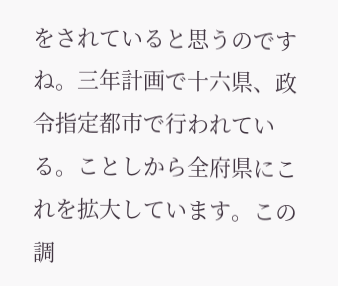をされていると思うのですね。三年計画で十六県、政令指定都市で行われている。ことしから全府県にこれを拡大しています。この調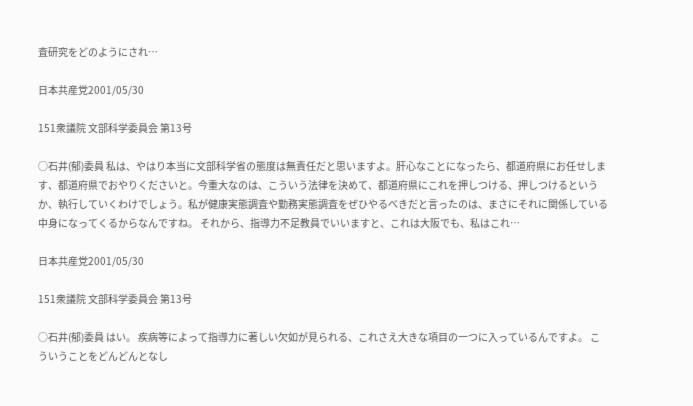査研究をどのようにされ…

日本共産党2001/05/30

151衆議院 文部科学委員会 第13号

○石井(郁)委員 私は、やはり本当に文部科学省の態度は無責任だと思いますよ。肝心なことになったら、都道府県にお任せします、都道府県でおやりくださいと。今重大なのは、こういう法律を決めて、都道府県にこれを押しつける、押しつけるというか、執行していくわけでしょう。私が健康実態調査や勤務実態調査をぜひやるべきだと言ったのは、まさにそれに関係している中身になってくるからなんですね。 それから、指導力不足教員でいいますと、これは大阪でも、私はこれ…

日本共産党2001/05/30

151衆議院 文部科学委員会 第13号

○石井(郁)委員 はい。 疾病等によって指導力に著しい欠如が見られる、これさえ大きな項目の一つに入っているんですよ。 こういうことをどんどんとなし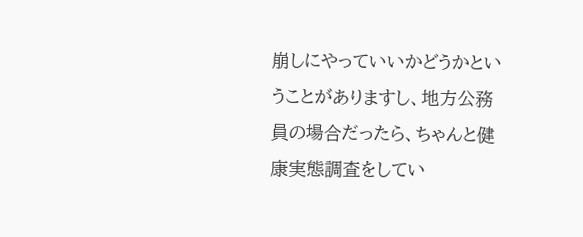崩しにやっていいかどうかということがありますし、地方公務員の場合だったら、ちゃんと健康実態調査をしてい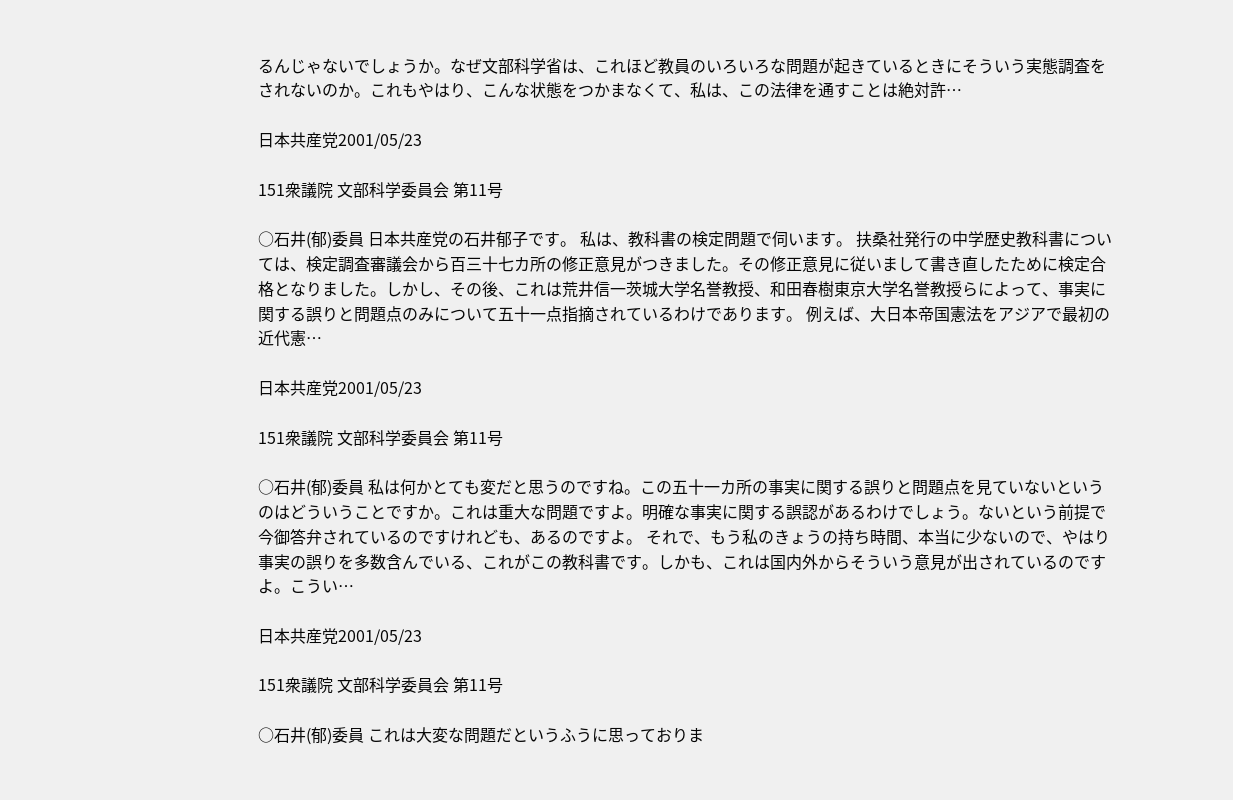るんじゃないでしょうか。なぜ文部科学省は、これほど教員のいろいろな問題が起きているときにそういう実態調査をされないのか。これもやはり、こんな状態をつかまなくて、私は、この法律を通すことは絶対許…

日本共産党2001/05/23

151衆議院 文部科学委員会 第11号

○石井(郁)委員 日本共産党の石井郁子です。 私は、教科書の検定問題で伺います。 扶桑社発行の中学歴史教科書については、検定調査審議会から百三十七カ所の修正意見がつきました。その修正意見に従いまして書き直したために検定合格となりました。しかし、その後、これは荒井信一茨城大学名誉教授、和田春樹東京大学名誉教授らによって、事実に関する誤りと問題点のみについて五十一点指摘されているわけであります。 例えば、大日本帝国憲法をアジアで最初の近代憲…

日本共産党2001/05/23

151衆議院 文部科学委員会 第11号

○石井(郁)委員 私は何かとても変だと思うのですね。この五十一カ所の事実に関する誤りと問題点を見ていないというのはどういうことですか。これは重大な問題ですよ。明確な事実に関する誤認があるわけでしょう。ないという前提で今御答弁されているのですけれども、あるのですよ。 それで、もう私のきょうの持ち時間、本当に少ないので、やはり事実の誤りを多数含んでいる、これがこの教科書です。しかも、これは国内外からそういう意見が出されているのですよ。こうい…

日本共産党2001/05/23

151衆議院 文部科学委員会 第11号

○石井(郁)委員 これは大変な問題だというふうに思っておりま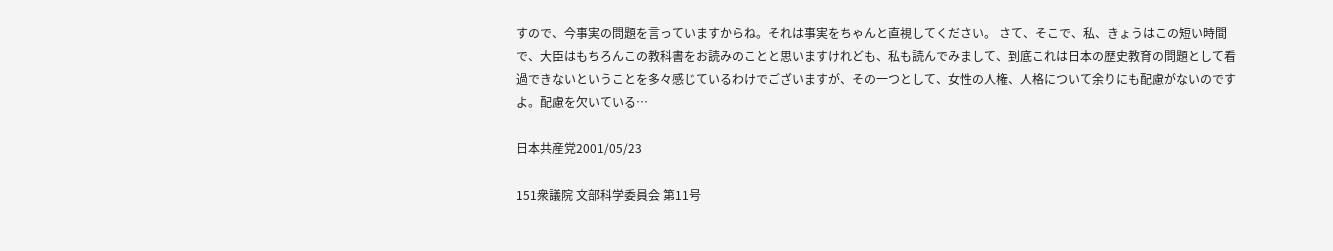すので、今事実の問題を言っていますからね。それは事実をちゃんと直視してください。 さて、そこで、私、きょうはこの短い時間で、大臣はもちろんこの教科書をお読みのことと思いますけれども、私も読んでみまして、到底これは日本の歴史教育の問題として看過できないということを多々感じているわけでございますが、その一つとして、女性の人権、人格について余りにも配慮がないのですよ。配慮を欠いている…

日本共産党2001/05/23

151衆議院 文部科学委員会 第11号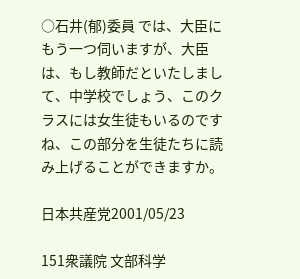○石井(郁)委員 では、大臣にもう一つ伺いますが、大臣は、もし教師だといたしまして、中学校でしょう、このクラスには女生徒もいるのですね、この部分を生徒たちに読み上げることができますか。

日本共産党2001/05/23

151衆議院 文部科学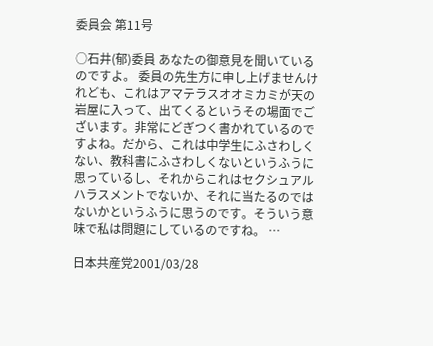委員会 第11号

○石井(郁)委員 あなたの御意見を聞いているのですよ。 委員の先生方に申し上げませんけれども、これはアマテラスオオミカミが天の岩屋に入って、出てくるというその場面でございます。非常にどぎつく書かれているのですよね。だから、これは中学生にふさわしくない、教科書にふさわしくないというふうに思っているし、それからこれはセクシュアルハラスメントでないか、それに当たるのではないかというふうに思うのです。そういう意味で私は問題にしているのですね。 …

日本共産党2001/03/28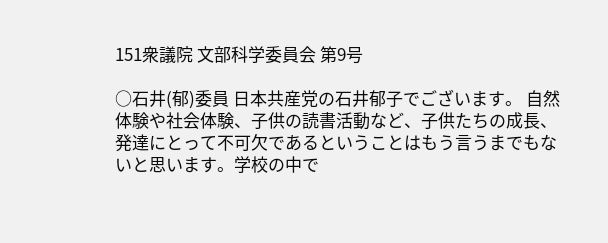151衆議院 文部科学委員会 第9号

○石井(郁)委員 日本共産党の石井郁子でございます。 自然体験や社会体験、子供の読書活動など、子供たちの成長、発達にとって不可欠であるということはもう言うまでもないと思います。学校の中で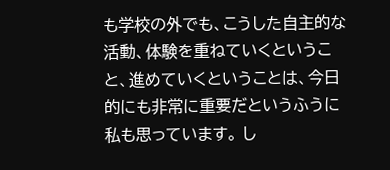も学校の外でも、こうした自主的な活動、体験を重ねていくということ、進めていくということは、今日的にも非常に重要だというふうに私も思っています。 し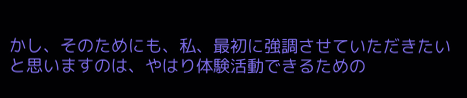かし、そのためにも、私、最初に強調させていただきたいと思いますのは、やはり体験活動できるための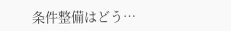条件整備はどう…